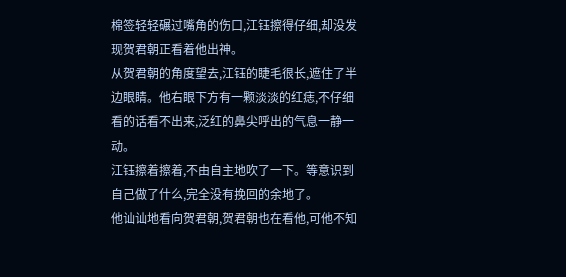棉签轻轻碾过嘴角的伤口,江钰擦得仔细,却没发现贺君朝正看着他出神。
从贺君朝的角度望去,江钰的睫毛很长,遮住了半边眼睛。他右眼下方有一颗淡淡的红痣,不仔细看的话看不出来,泛红的鼻尖呼出的气息一静一动。
江钰擦着擦着,不由自主地吹了一下。等意识到自己做了什么,完全没有挽回的余地了。
他讪讪地看向贺君朝,贺君朝也在看他,可他不知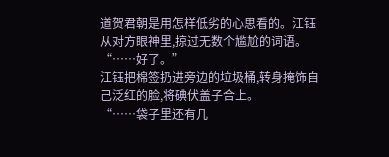道贺君朝是用怎样低劣的心思看的。江钰从对方眼神里,掠过无数个尴尬的词语。
“……好了。”
江钰把棉签扔进旁边的垃圾桶,转身掩饰自己泛红的脸,将碘伏盖子合上。
“……袋子里还有几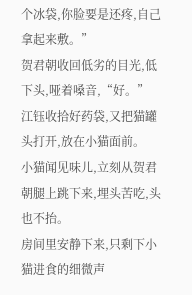个冰袋,你脸要是还疼,自己拿起来敷。”
贺君朝收回低劣的目光,低下头,哑着嗓音,“好。”
江钰收拾好药袋,又把猫罐头打开,放在小猫面前。
小猫闻见味儿,立刻从贺君朝腿上跳下来,埋头苦吃,头也不抬。
房间里安静下来,只剩下小猫进食的细微声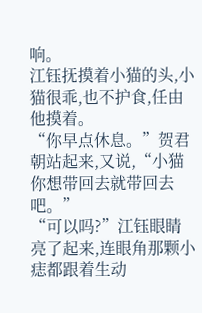响。
江钰抚摸着小猫的头,小猫很乖,也不护食,任由他摸着。
“你早点休息。”贺君朝站起来,又说,“小猫你想带回去就带回去吧。”
“可以吗?”江钰眼睛亮了起来,连眼角那颗小痣都跟着生动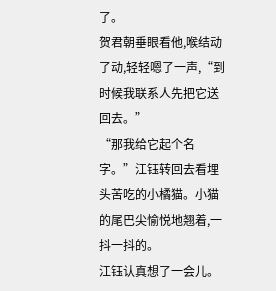了。
贺君朝垂眼看他,喉结动了动,轻轻嗯了一声,“到时候我联系人先把它送回去。”
“那我给它起个名字。”江钰转回去看埋头苦吃的小橘猫。小猫的尾巴尖愉悦地翘着,一抖一抖的。
江钰认真想了一会儿。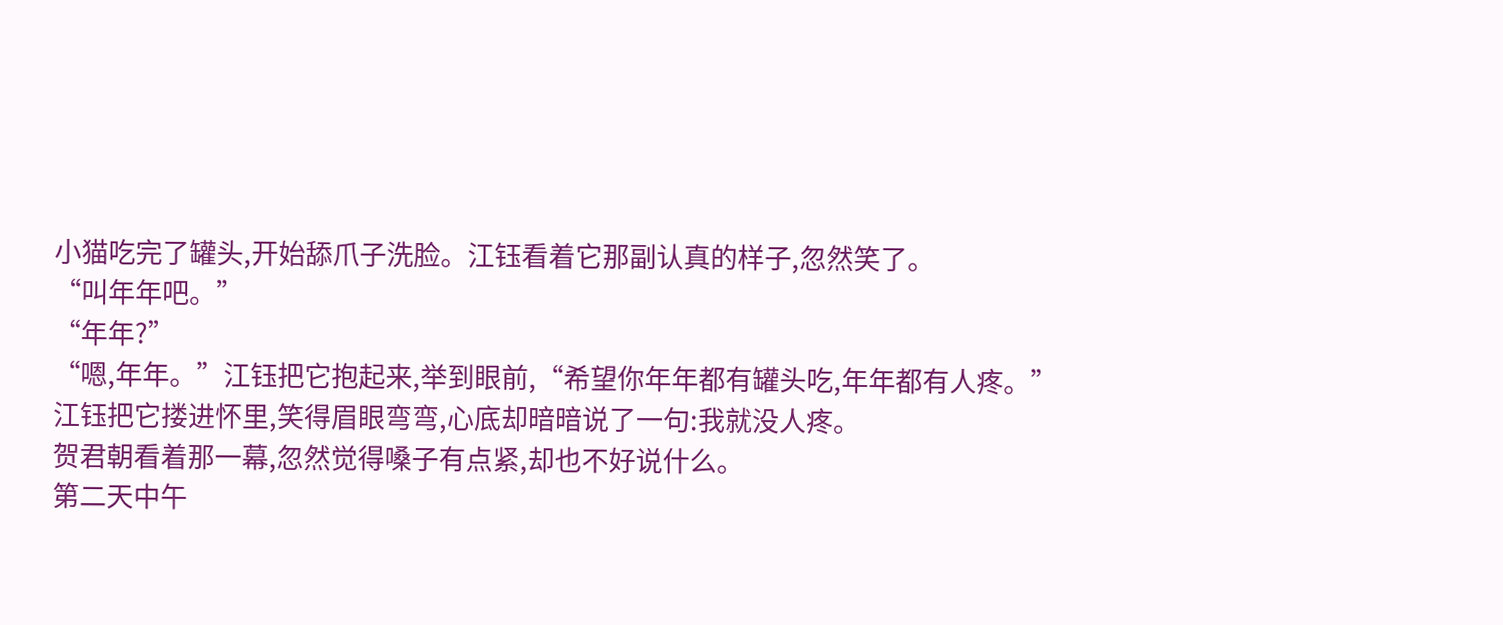小猫吃完了罐头,开始舔爪子洗脸。江钰看着它那副认真的样子,忽然笑了。
“叫年年吧。”
“年年?”
“嗯,年年。”江钰把它抱起来,举到眼前,“希望你年年都有罐头吃,年年都有人疼。”
江钰把它搂进怀里,笑得眉眼弯弯,心底却暗暗说了一句:我就没人疼。
贺君朝看着那一幕,忽然觉得嗓子有点紧,却也不好说什么。
第二天中午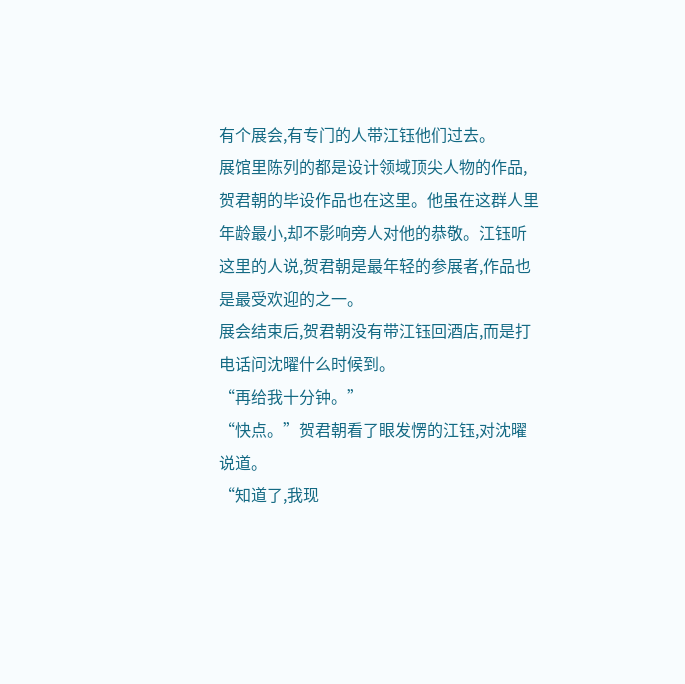有个展会,有专门的人带江钰他们过去。
展馆里陈列的都是设计领域顶尖人物的作品,贺君朝的毕设作品也在这里。他虽在这群人里年龄最小,却不影响旁人对他的恭敬。江钰听这里的人说,贺君朝是最年轻的参展者,作品也是最受欢迎的之一。
展会结束后,贺君朝没有带江钰回酒店,而是打电话问沈曜什么时候到。
“再给我十分钟。”
“快点。”贺君朝看了眼发愣的江钰,对沈曜说道。
“知道了,我现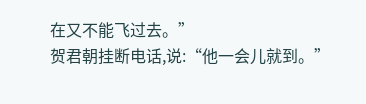在又不能飞过去。”
贺君朝挂断电话,说:“他一会儿就到。”